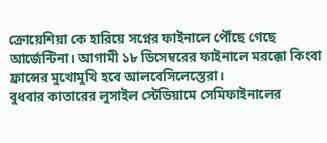ক্রোয়েশিয়া কে হারিয়ে সপ্নের ফাইনালে পৌঁছে গেছে আর্জেন্টিনা। আগামী ১৮ ডিসেম্বরের ফাইনালে মরক্কো কিংবা ফ্রান্সের মুখোমুখি হবে আলবেসিলেস্তেরা।
বুধবার কাতারের লুসাইল স্টেডিয়ামে সেমিফাইনালের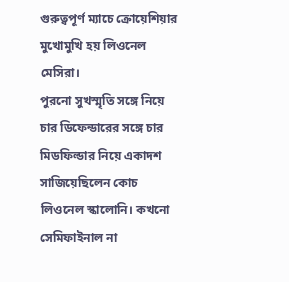গুরুত্বপূর্ণ ম্যাচে ক্রোয়েশিয়ার মুখোমুখি হয় লিওনেল মেসিরা।
পুরনো সুখস্মৃতি সঙ্গে নিয়ে চার ডিফেন্ডারের সঙ্গে চার মিডফিল্ডার নিয়ে একাদশ সাজিয়েছিলেন কোচ লিওনেল স্কালোনি। কখনো সেমিফাইনাল না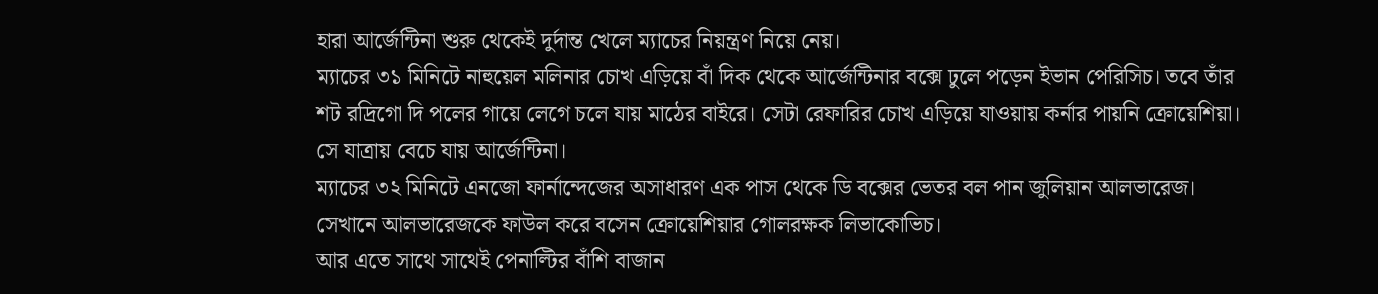হারা আর্জেন্টিনা শুরু থেকেই দুর্দান্ত খেলে ম্যাচের নিয়ন্ত্রণ নিয়ে নেয়।
ম্যাচের ৩১ মিনিটে নাহুয়েল মলিনার চোখ এড়িয়ে বাঁ দিক থেকে আর্জেন্টিনার বক্সে ঢুলে পড়েন ইভান পেরিসিচ। তবে তাঁর শট রদ্রিগো দি পলের গায়ে লেগে চলে যায় মাঠের বাইরে। সেটা রেফারির চোখ এড়িয়ে যাওয়ায় কর্নার পায়নি ক্রোয়েশিয়া। সে যাত্রায় বেচে যায় আর্জেন্টিনা।
ম্যাচের ৩২ মিনিটে এনজো ফার্নান্দেজের অসাধারণ এক পাস থেকে ডি বক্সের ভেতর বল পান জুলিয়ান আলভারেজ। সেখানে আলভারেজকে ফাউল করে বসেন ক্রোয়েশিয়ার গোলরক্ষক লিভাকোভিচ।
আর এতে সাথে সাথেই পেনাল্টির বাঁশি বাজান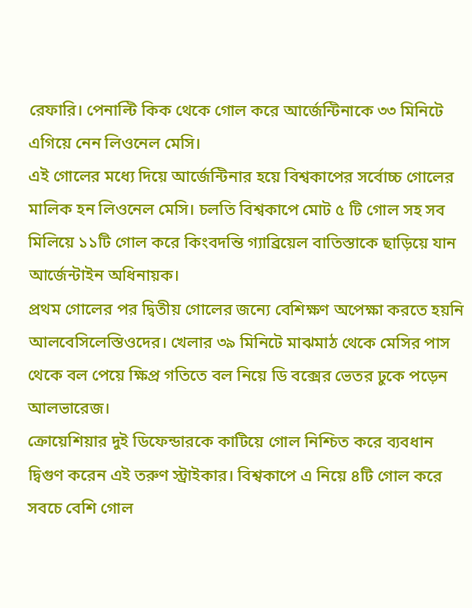রেফারি। পেনাল্টি কিক থেকে গোল করে আর্জেন্টিনাকে ৩৩ মিনিটে এগিয়ে নেন লিওনেল মেসি।
এই গোলের মধ্যে দিয়ে আর্জেন্টিনার হয়ে বিশ্বকাপের সর্বোচ্চ গোলের মালিক হন লিওনেল মেসি। চলতি বিশ্বকাপে মোট ৫ টি গোল সহ সব মিলিয়ে ১১টি গোল করে কিংবদন্তি গ্যাব্রিয়েল বাতিস্তাকে ছাড়িয়ে যান আর্জেন্টাইন অধিনায়ক।
প্রথম গোলের পর দ্বিতীয় গোলের জন্যে বেশিক্ষণ অপেক্ষা করতে হয়নি আলবেসিলেস্তিওদের। খেলার ৩৯ মিনিটে মাঝমাঠ থেকে মেসির পাস থেকে বল পেয়ে ক্ষিপ্র গতিতে বল নিয়ে ডি বক্সের ভেতর ঢুকে পড়েন আলভারেজ।
ক্রোয়েশিয়ার দুই ডিফেন্ডারকে কাটিয়ে গোল নিশ্চিত করে ব্যবধান দ্বিগুণ করেন এই তরুণ স্ট্রাইকার। বিশ্বকাপে এ নিয়ে ৪টি গোল করে সবচে বেশি গোল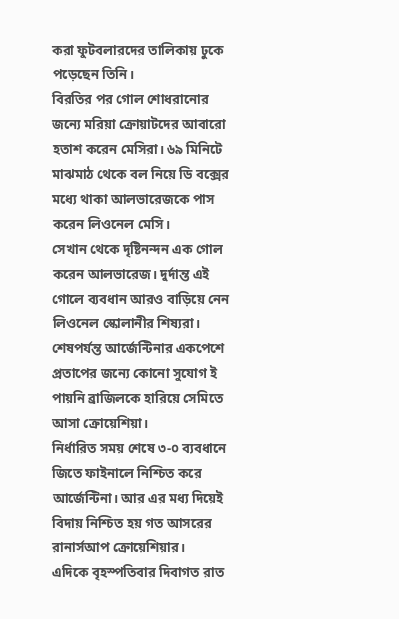করা ফুটবলারদের তালিকায় ঢুকে পড়েছেন তিনি।
বিরতির পর গোল শোধরানোর জন্যে মরিয়া ক্রোয়াটদের আবারো হতাশ করেন মেসিরা। ৬৯ মিনিটে মাঝমাঠ থেকে বল নিয়ে ডি বক্সের মধ্যে থাকা আলভারেজকে পাস করেন লিওনেল মেসি।
সেখান থেকে দৃষ্টিনন্দন এক গোল করেন আলভারেজ। দুর্দান্ত এই গোলে ব্যবধান আরও বাড়িয়ে নেন লিওনেল স্কোলানীর শিষ্যরা।
শেষপর্যন্ত আর্জেন্টিনার একপেশে প্রতাপের জন্যে কোনো সুযোগ ই পায়নি ব্রাজিলকে হারিয়ে সেমিতে আসা ক্রোয়েশিয়া।
নির্ধারিত সময় শেষে ৩-০ ব্যবধানে জিতে ফাইনালে নিশ্চিত করে আর্জেন্টিনা। আর এর মধ্য দিয়েই বিদায় নিশ্চিত হয় গত আসরের রানার্সআপ ক্রোয়েশিয়ার।
এদিকে বৃহস্পতিবার দিবাগত রাত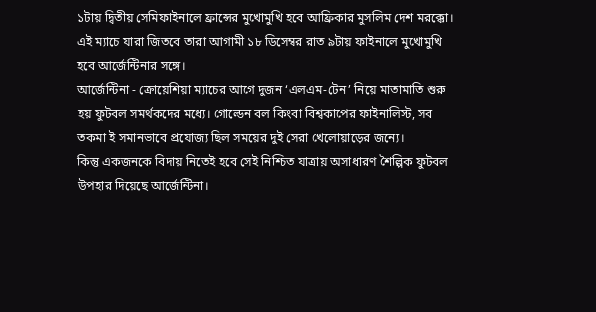১টায় দ্বিতীয় সেমিফাইনালে ফ্রান্সের মুখোমুখি হবে আফ্রিকার মুসলিম দেশ মরক্কো। এই ম্যাচে যারা জিতবে তারা আগামী ১৮ ডিসেম্বর রাত ৯টায় ফাইনালে মুখোমুখি হবে আর্জেন্টিনার সঙ্গে।
আর্জেন্টিনা - ক্রোয়েশিয়া ম্যাচের আগে দুজন ‘এলএম-টেন’ নিয়ে মাতামাতি শুরু হয় ফুটবল সমর্থকদের মধ্যে। গোল্ডেন বল কিংবা বিশ্বকাপের ফাইনালিস্ট, সব তকমা ই সমানভাবে প্রযোজ্য ছিল সময়ের দুই সেরা খেলোয়াড়ের জন্যে।
কিন্তু একজনকে বিদায় নিতেই হবে সেই নিশ্চিত যাত্রায় অসাধারণ শৈল্পিক ফুটবল উপহার দিয়েছে আর্জেন্টিনা।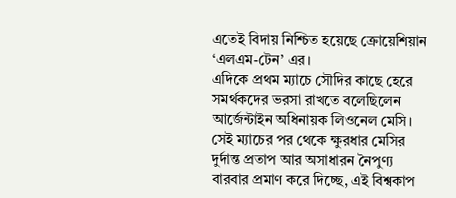এতেই বিদায় নিশ্চিত হয়েছে ক্রোয়েশিয়ান ‘এলএম-টেন’ এর।
এদিকে প্রথম ম্যাচে সৌদির কাছে হেরে সমর্থকদের ভরসা রাখতে বলেছিলেন আর্জেন্টাইন অধিনায়ক লিওনেল মেসি। সেই ম্যাচের পর থেকে ক্ষুরধার মেসির দুর্দান্ত প্রতাপ আর অসাধারন নৈপুণ্য বারবার প্রমাণ করে দিচ্ছে, এই বিশ্বকাপ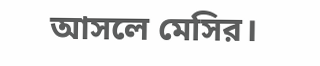আসলে মেসির।